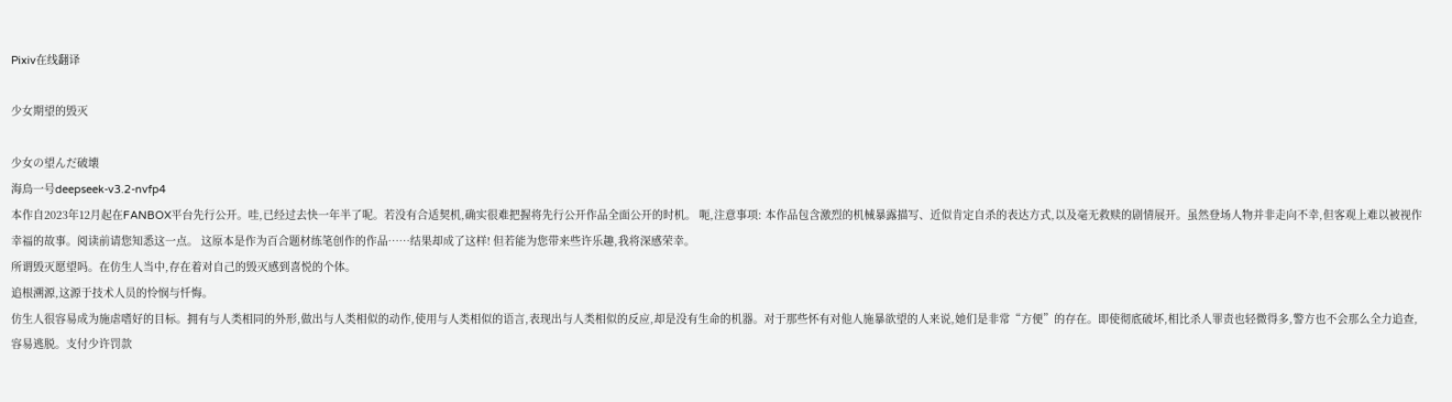Pixiv在线翻译

少女期望的毁灭

少女の望んだ破壊
海鳥一号deepseek-v3.2-nvfp4
本作自2023年12月起在FANBOX平台先行公开。哇,已经过去快一年半了呢。若没有合适契机,确实很难把握将先行公开作品全面公开的时机。 呃,注意事项: 本作品包含激烈的机械暴露描写、近似肯定自杀的表达方式,以及毫无救赎的剧情展开。虽然登场人物并非走向不幸,但客观上难以被视作幸福的故事。阅读前请您知悉这一点。 这原本是作为百合题材练笔创作的作品……结果却成了这样! 但若能为您带来些许乐趣,我将深感荣幸。
所谓毁灭愿望吗。在仿生人当中,存在着对自己的毁灭感到喜悦的个体。
追根溯源,这源于技术人员的怜悯与忏悔。
仿生人很容易成为施虐嗜好的目标。拥有与人类相同的外形,做出与人类相似的动作,使用与人类相似的语言,表现出与人类相似的反应,却是没有生命的机器。对于那些怀有对他人施暴欲望的人来说,她们是非常“方便”的存在。即使彻底破坏,相比杀人罪责也轻微得多,警方也不会那么全力追查,容易逃脱。支付少许罚款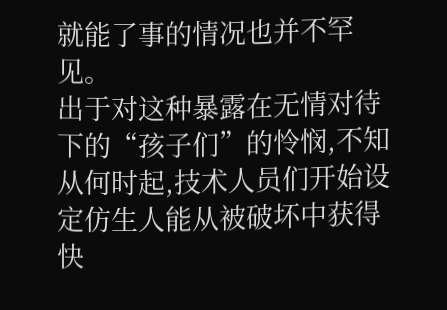就能了事的情况也并不罕见。
出于对这种暴露在无情对待下的“孩子们”的怜悯,不知从何时起,技术人员们开始设定仿生人能从被破坏中获得快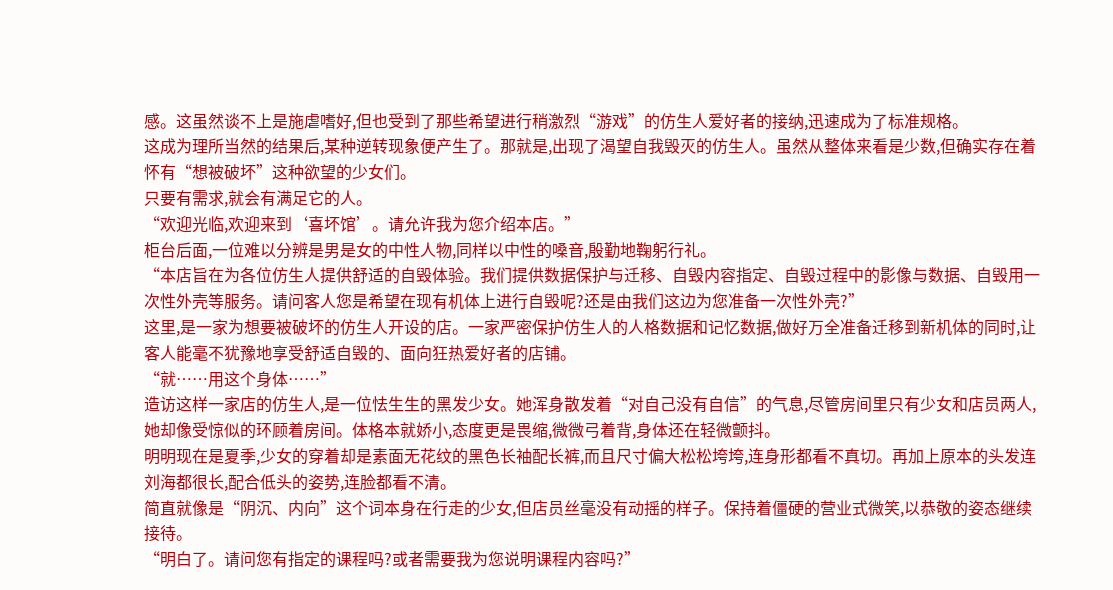感。这虽然谈不上是施虐嗜好,但也受到了那些希望进行稍激烈“游戏”的仿生人爱好者的接纳,迅速成为了标准规格。
这成为理所当然的结果后,某种逆转现象便产生了。那就是,出现了渴望自我毁灭的仿生人。虽然从整体来看是少数,但确实存在着怀有“想被破坏”这种欲望的少女们。
只要有需求,就会有满足它的人。
“欢迎光临,欢迎来到‘喜坏馆’。请允许我为您介绍本店。”
柜台后面,一位难以分辨是男是女的中性人物,同样以中性的嗓音,殷勤地鞠躬行礼。
“本店旨在为各位仿生人提供舒适的自毁体验。我们提供数据保护与迁移、自毁内容指定、自毁过程中的影像与数据、自毁用一次性外壳等服务。请问客人您是希望在现有机体上进行自毁呢?还是由我们这边为您准备一次性外壳?”
这里,是一家为想要被破坏的仿生人开设的店。一家严密保护仿生人的人格数据和记忆数据,做好万全准备迁移到新机体的同时,让客人能毫不犹豫地享受舒适自毁的、面向狂热爱好者的店铺。
“就……用这个身体……”
造访这样一家店的仿生人,是一位怯生生的黑发少女。她浑身散发着“对自己没有自信”的气息,尽管房间里只有少女和店员两人,她却像受惊似的环顾着房间。体格本就娇小,态度更是畏缩,微微弓着背,身体还在轻微颤抖。
明明现在是夏季,少女的穿着却是素面无花纹的黑色长袖配长裤,而且尺寸偏大松松垮垮,连身形都看不真切。再加上原本的头发连刘海都很长,配合低头的姿势,连脸都看不清。
简直就像是“阴沉、内向”这个词本身在行走的少女,但店员丝毫没有动摇的样子。保持着僵硬的营业式微笑,以恭敬的姿态继续接待。
“明白了。请问您有指定的课程吗?或者需要我为您说明课程内容吗?”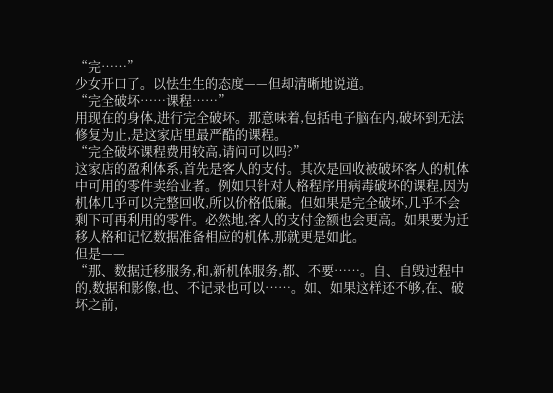“完……”
少女开口了。以怯生生的态度——但却清晰地说道。
“完全破坏……课程……”
用现在的身体,进行完全破坏。那意味着,包括电子脑在内,破坏到无法修复为止,是这家店里最严酷的课程。
“完全破坏课程费用较高,请问可以吗?”
这家店的盈利体系,首先是客人的支付。其次是回收被破坏客人的机体中可用的零件卖给业者。例如只针对人格程序用病毒破坏的课程,因为机体几乎可以完整回收,所以价格低廉。但如果是完全破坏,几乎不会剩下可再利用的零件。必然地,客人的支付金额也会更高。如果要为迁移人格和记忆数据准备相应的机体,那就更是如此。
但是——
“那、数据迁移服务,和,新机体服务,都、不要……。自、自毁过程中的,数据和影像,也、不记录也可以……。如、如果这样还不够,在、破坏之前,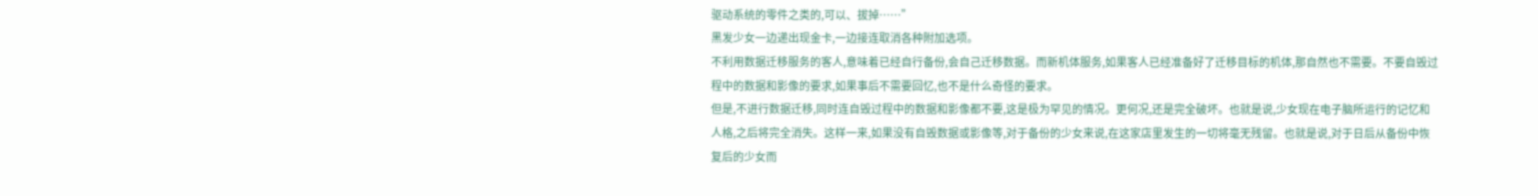驱动系统的零件之类的,可以、拔掉……”
黑发少女一边递出现金卡,一边接连取消各种附加选项。
不利用数据迁移服务的客人,意味着已经自行备份,会自己迁移数据。而新机体服务,如果客人已经准备好了迁移目标的机体,那自然也不需要。不要自毁过程中的数据和影像的要求,如果事后不需要回忆,也不是什么奇怪的要求。
但是,不进行数据迁移,同时连自毁过程中的数据和影像都不要,这是极为罕见的情况。更何况,还是完全破坏。也就是说,少女现在电子脑所运行的记忆和人格,之后将完全消失。这样一来,如果没有自毁数据或影像等,对于备份的少女来说,在这家店里发生的一切将毫无残留。也就是说,对于日后从备份中恢复后的少女而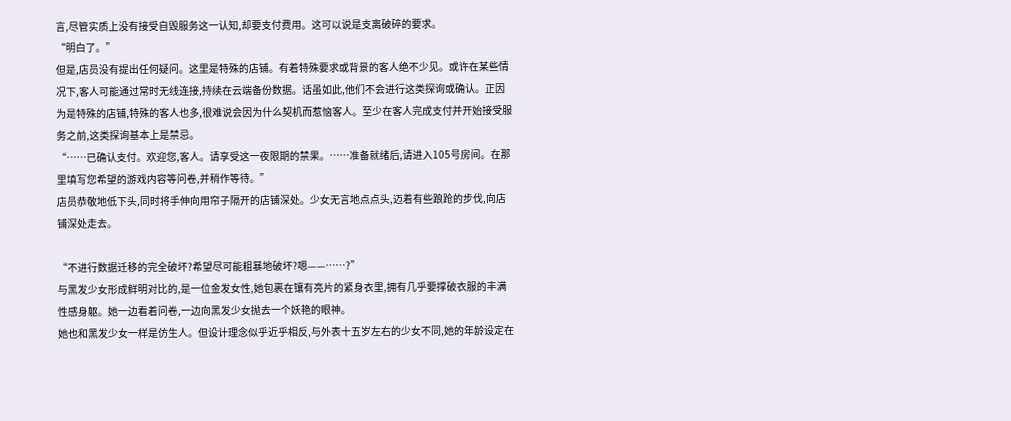言,尽管实质上没有接受自毁服务这一认知,却要支付费用。这可以说是支离破碎的要求。
“明白了。”
但是,店员没有提出任何疑问。这里是特殊的店铺。有着特殊要求或背景的客人绝不少见。或许在某些情况下,客人可能通过常时无线连接,持续在云端备份数据。话虽如此,他们不会进行这类探询或确认。正因为是特殊的店铺,特殊的客人也多,很难说会因为什么契机而惹恼客人。至少在客人完成支付并开始接受服务之前,这类探询基本上是禁忌。
“……已确认支付。欢迎您,客人。请享受这一夜限期的禁果。……准备就绪后,请进入105号房间。在那里填写您希望的游戏内容等问卷,并稍作等待。”
店员恭敬地低下头,同时将手伸向用帘子隔开的店铺深处。少女无言地点点头,迈着有些踉跄的步伐,向店铺深处走去。

“不进行数据迁移的完全破坏?希望尽可能粗暴地破坏?嗯——……?”
与黑发少女形成鲜明对比的,是一位金发女性,她包裹在镶有亮片的紧身衣里,拥有几乎要撑破衣服的丰满性感身躯。她一边看着问卷,一边向黑发少女抛去一个妖艳的眼神。
她也和黑发少女一样是仿生人。但设计理念似乎近乎相反,与外表十五岁左右的少女不同,她的年龄设定在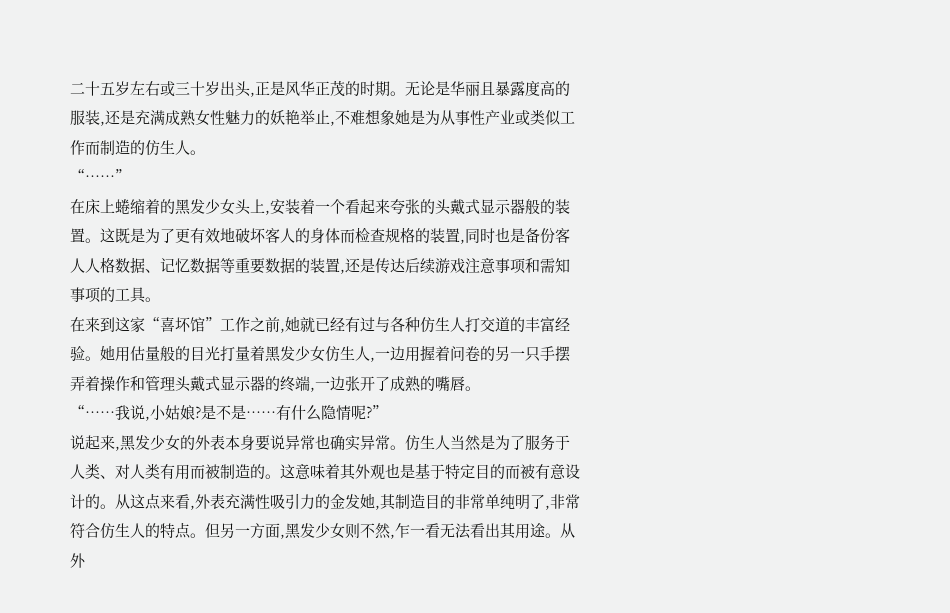二十五岁左右或三十岁出头,正是风华正茂的时期。无论是华丽且暴露度高的服装,还是充满成熟女性魅力的妖艳举止,不难想象她是为从事性产业或类似工作而制造的仿生人。
“……”
在床上蜷缩着的黑发少女头上,安装着一个看起来夸张的头戴式显示器般的装置。这既是为了更有效地破坏客人的身体而检查规格的装置,同时也是备份客人人格数据、记忆数据等重要数据的装置,还是传达后续游戏注意事项和需知事项的工具。
在来到这家“喜坏馆”工作之前,她就已经有过与各种仿生人打交道的丰富经验。她用估量般的目光打量着黑发少女仿生人,一边用握着问卷的另一只手摆弄着操作和管理头戴式显示器的终端,一边张开了成熟的嘴唇。
“……我说,小姑娘?是不是……有什么隐情呢?”
说起来,黑发少女的外表本身要说异常也确实异常。仿生人当然是为了服务于人类、对人类有用而被制造的。这意味着其外观也是基于特定目的而被有意设计的。从这点来看,外表充满性吸引力的金发她,其制造目的非常单纯明了,非常符合仿生人的特点。但另一方面,黑发少女则不然,乍一看无法看出其用途。从外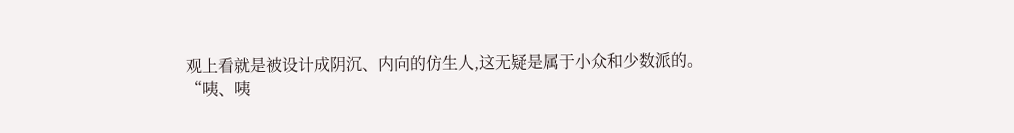观上看就是被设计成阴沉、内向的仿生人,这无疑是属于小众和少数派的。
“咦、咦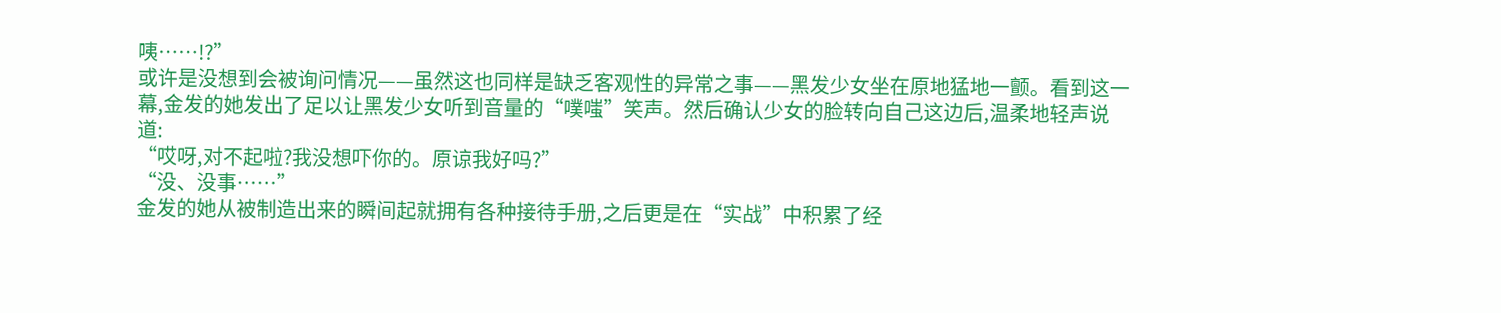咦……!?”
或许是没想到会被询问情况——虽然这也同样是缺乏客观性的异常之事——黑发少女坐在原地猛地一颤。看到这一幕,金发的她发出了足以让黑发少女听到音量的“噗嗤”笑声。然后确认少女的脸转向自己这边后,温柔地轻声说道:
“哎呀,对不起啦?我没想吓你的。原谅我好吗?”
“没、没事……”
金发的她从被制造出来的瞬间起就拥有各种接待手册,之后更是在“实战”中积累了经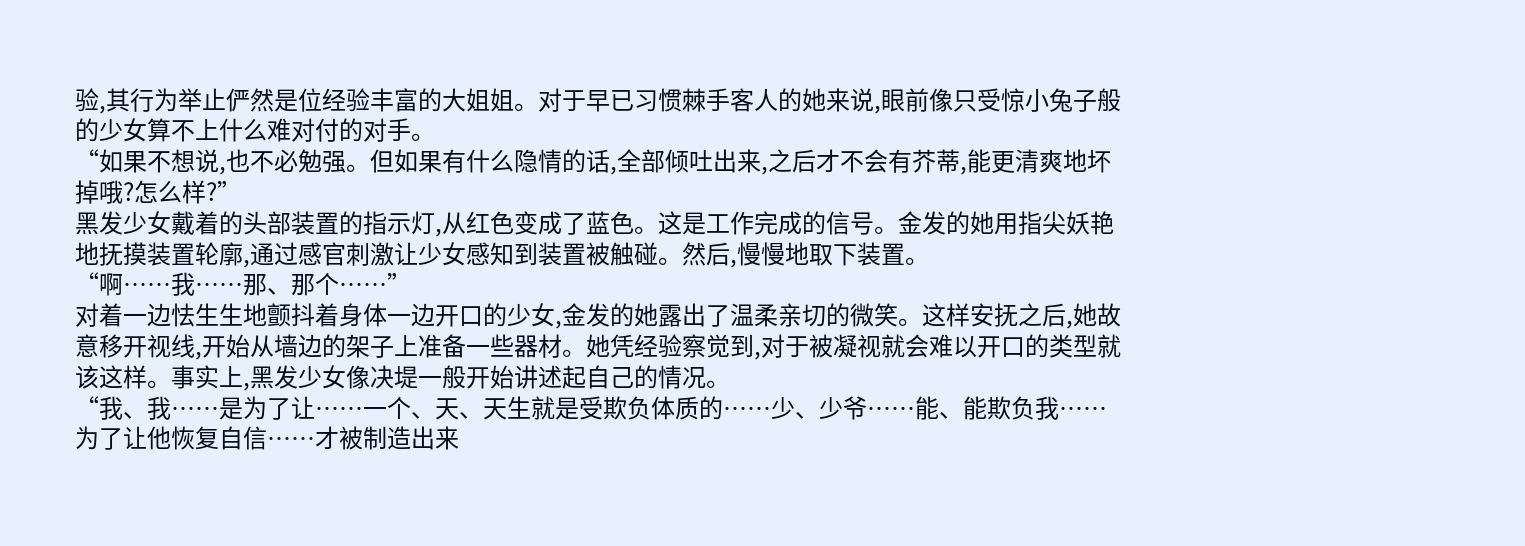验,其行为举止俨然是位经验丰富的大姐姐。对于早已习惯棘手客人的她来说,眼前像只受惊小兔子般的少女算不上什么难对付的对手。
“如果不想说,也不必勉强。但如果有什么隐情的话,全部倾吐出来,之后才不会有芥蒂,能更清爽地坏掉哦?怎么样?”
黑发少女戴着的头部装置的指示灯,从红色变成了蓝色。这是工作完成的信号。金发的她用指尖妖艳地抚摸装置轮廓,通过感官刺激让少女感知到装置被触碰。然后,慢慢地取下装置。
“啊……我……那、那个……”
对着一边怯生生地颤抖着身体一边开口的少女,金发的她露出了温柔亲切的微笑。这样安抚之后,她故意移开视线,开始从墙边的架子上准备一些器材。她凭经验察觉到,对于被凝视就会难以开口的类型就该这样。事实上,黑发少女像决堤一般开始讲述起自己的情况。
“我、我……是为了让……一个、天、天生就是受欺负体质的……少、少爷……能、能欺负我……为了让他恢复自信……才被制造出来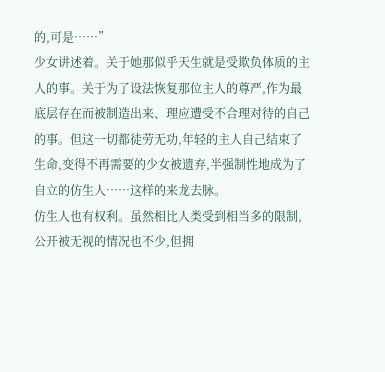的,可是……”
少女讲述着。关于她那似乎天生就是受欺负体质的主人的事。关于为了设法恢复那位主人的尊严,作为最底层存在而被制造出来、理应遭受不合理对待的自己的事。但这一切都徒劳无功,年轻的主人自己结束了生命,变得不再需要的少女被遗弃,半强制性地成为了自立的仿生人……这样的来龙去脉。
仿生人也有权利。虽然相比人类受到相当多的限制,公开被无视的情况也不少,但拥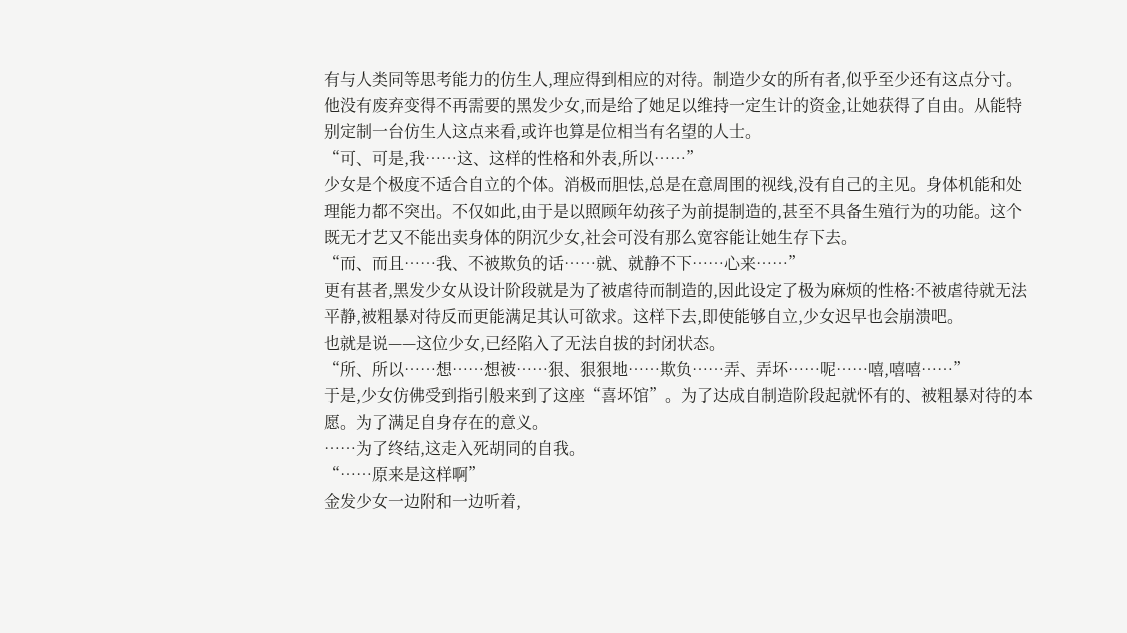有与人类同等思考能力的仿生人,理应得到相应的对待。制造少女的所有者,似乎至少还有这点分寸。他没有废弃变得不再需要的黑发少女,而是给了她足以维持一定生计的资金,让她获得了自由。从能特别定制一台仿生人这点来看,或许也算是位相当有名望的人士。
“可、可是,我……这、这样的性格和外表,所以……”
少女是个极度不适合自立的个体。消极而胆怯,总是在意周围的视线,没有自己的主见。身体机能和处理能力都不突出。不仅如此,由于是以照顾年幼孩子为前提制造的,甚至不具备生殖行为的功能。这个既无才艺又不能出卖身体的阴沉少女,社会可没有那么宽容能让她生存下去。
“而、而且……我、不被欺负的话……就、就静不下……心来……”
更有甚者,黑发少女从设计阶段就是为了被虐待而制造的,因此设定了极为麻烦的性格:不被虐待就无法平静,被粗暴对待反而更能满足其认可欲求。这样下去,即使能够自立,少女迟早也会崩溃吧。
也就是说——这位少女,已经陷入了无法自拔的封闭状态。
“所、所以……想……想被……狠、狠狠地……欺负……弄、弄坏……呢……嘻,嘻嘻……”
于是,少女仿佛受到指引般来到了这座“喜坏馆”。为了达成自制造阶段起就怀有的、被粗暴对待的本愿。为了满足自身存在的意义。
……为了终结,这走入死胡同的自我。
“……原来是这样啊”
金发少女一边附和一边听着,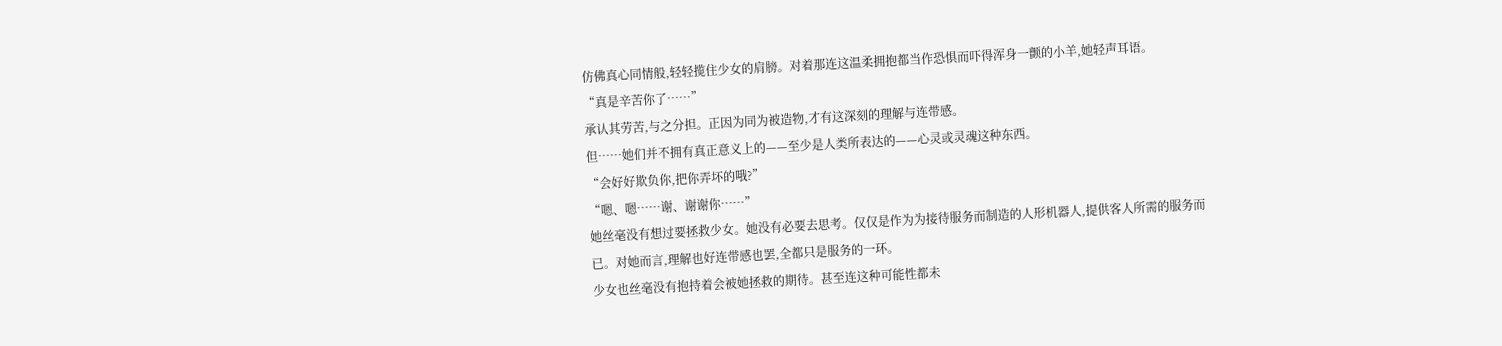仿佛真心同情般,轻轻揽住少女的肩膀。对着那连这温柔拥抱都当作恐惧而吓得浑身一颤的小羊,她轻声耳语。
“真是辛苦你了……”
承认其劳苦,与之分担。正因为同为被造物,才有这深刻的理解与连带感。
但……她们并不拥有真正意义上的——至少是人类所表达的——心灵或灵魂这种东西。
“会好好欺负你,把你弄坏的哦?”
“嗯、嗯……谢、谢谢你……”
她丝毫没有想过要拯救少女。她没有必要去思考。仅仅是作为为接待服务而制造的人形机器人,提供客人所需的服务而已。对她而言,理解也好连带感也罢,全都只是服务的一环。
少女也丝毫没有抱持着会被她拯救的期待。甚至连这种可能性都未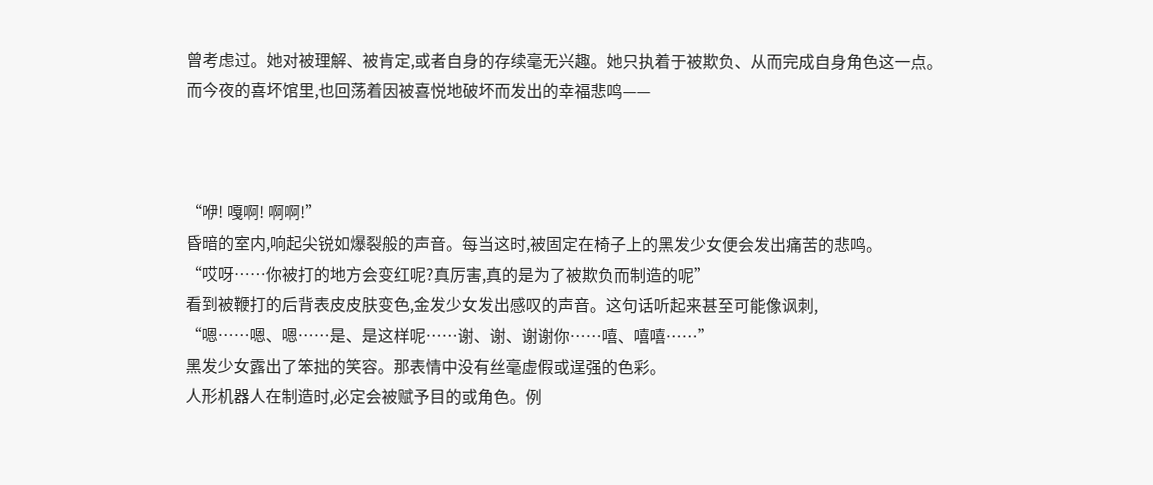曾考虑过。她对被理解、被肯定,或者自身的存续毫无兴趣。她只执着于被欺负、从而完成自身角色这一点。
而今夜的喜坏馆里,也回荡着因被喜悦地破坏而发出的幸福悲鸣——



“咿! 嘎啊! 啊啊!”
昏暗的室内,响起尖锐如爆裂般的声音。每当这时,被固定在椅子上的黑发少女便会发出痛苦的悲鸣。
“哎呀……你被打的地方会变红呢?真厉害,真的是为了被欺负而制造的呢”
看到被鞭打的后背表皮皮肤变色,金发少女发出感叹的声音。这句话听起来甚至可能像讽刺,
“嗯……嗯、嗯……是、是这样呢……谢、谢、谢谢你……嘻、嘻嘻……”
黑发少女露出了笨拙的笑容。那表情中没有丝毫虚假或逞强的色彩。
人形机器人在制造时,必定会被赋予目的或角色。例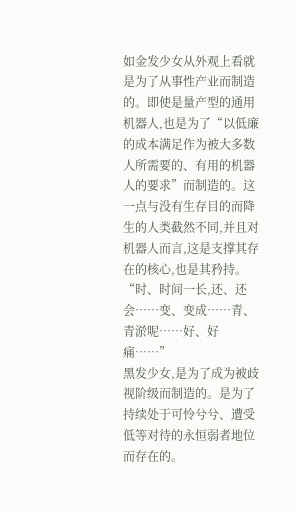如金发少女从外观上看就是为了从事性产业而制造的。即使是量产型的通用机器人,也是为了“以低廉的成本满足作为被大多数人所需要的、有用的机器人的要求”而制造的。这一点与没有生存目的而降生的人类截然不同,并且对机器人而言,这是支撑其存在的核心,也是其矜持。
“时、时间一长,还、还会……变、变成……青、青淤呢……好、好痛……”
黑发少女,是为了成为被歧视阶级而制造的。是为了持续处于可怜兮兮、遭受低等对待的永恒弱者地位而存在的。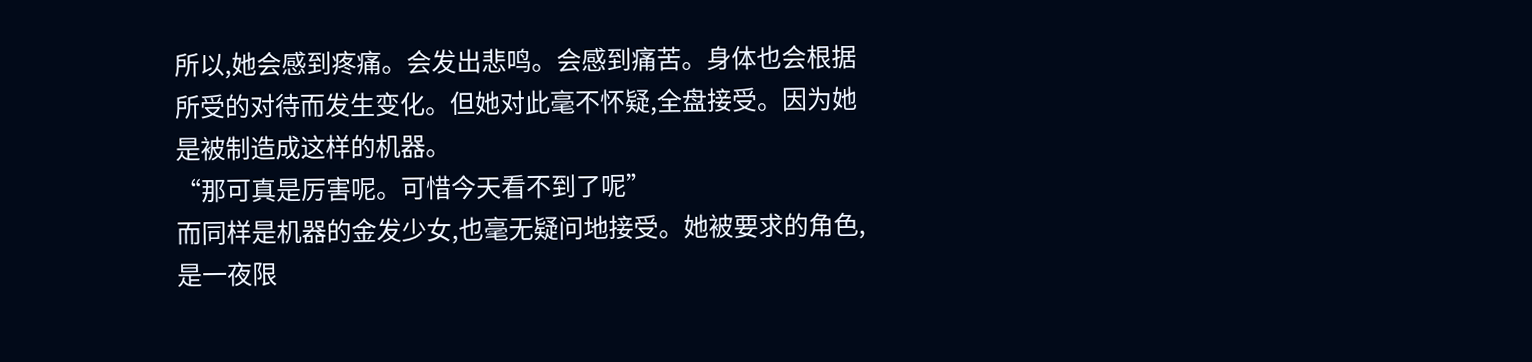所以,她会感到疼痛。会发出悲鸣。会感到痛苦。身体也会根据所受的对待而发生变化。但她对此毫不怀疑,全盘接受。因为她是被制造成这样的机器。
“那可真是厉害呢。可惜今天看不到了呢”
而同样是机器的金发少女,也毫无疑问地接受。她被要求的角色,是一夜限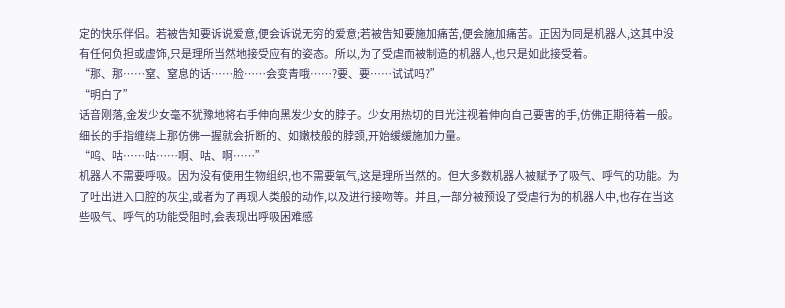定的快乐伴侣。若被告知要诉说爱意,便会诉说无穷的爱意;若被告知要施加痛苦,便会施加痛苦。正因为同是机器人,这其中没有任何负担或虚饰,只是理所当然地接受应有的姿态。所以,为了受虐而被制造的机器人,也只是如此接受着。
“那、那……窒、窒息的话……脸……会变青哦……?要、要……试试吗?”
“明白了”
话音刚落,金发少女毫不犹豫地将右手伸向黑发少女的脖子。少女用热切的目光注视着伸向自己要害的手,仿佛正期待着一般。细长的手指缠绕上那仿佛一握就会折断的、如嫩枝般的脖颈,开始缓缓施加力量。
“呜、咕……咕……啊、咕、啊……”
机器人不需要呼吸。因为没有使用生物组织,也不需要氧气,这是理所当然的。但大多数机器人被赋予了吸气、呼气的功能。为了吐出进入口腔的灰尘,或者为了再现人类般的动作,以及进行接吻等。并且,一部分被预设了受虐行为的机器人中,也存在当这些吸气、呼气的功能受阻时,会表现出呼吸困难感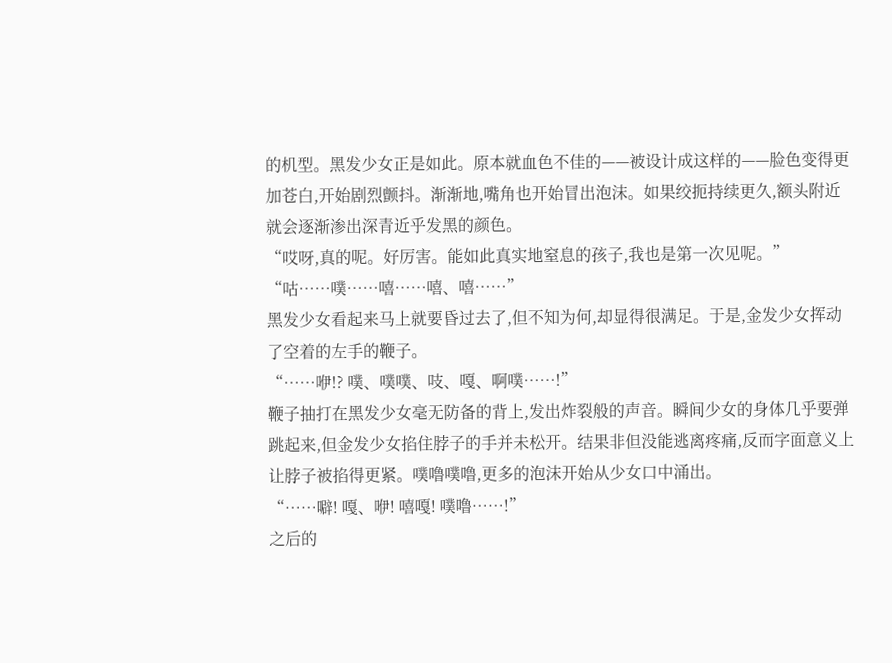的机型。黑发少女正是如此。原本就血色不佳的——被设计成这样的——脸色变得更加苍白,开始剧烈颤抖。渐渐地,嘴角也开始冒出泡沫。如果绞扼持续更久,额头附近就会逐渐渗出深青近乎发黑的颜色。
“哎呀,真的呢。好厉害。能如此真实地窒息的孩子,我也是第一次见呢。”
“咕……噗……嘻……嘻、嘻……”
黑发少女看起来马上就要昏过去了,但不知为何,却显得很满足。于是,金发少女挥动了空着的左手的鞭子。
“……咿!? 噗、噗噗、吱、嘎、啊噗……!”
鞭子抽打在黑发少女毫无防备的背上,发出炸裂般的声音。瞬间少女的身体几乎要弹跳起来,但金发少女掐住脖子的手并未松开。结果非但没能逃离疼痛,反而字面意义上让脖子被掐得更紧。噗噜噗噜,更多的泡沫开始从少女口中涌出。
“……噼! 嘎、咿! 嘻嘎! 噗噜……!”
之后的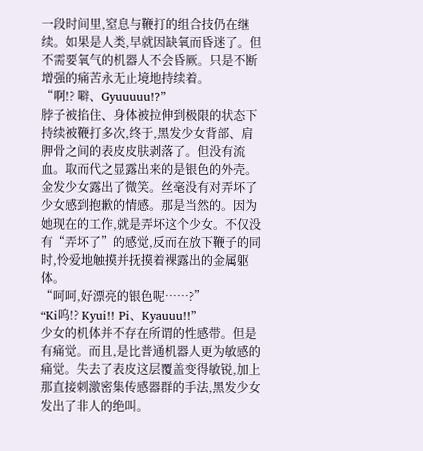一段时间里,窒息与鞭打的组合技仍在继续。如果是人类,早就因缺氧而昏迷了。但不需要氧气的机器人不会昏厥。只是不断增强的痛苦永无止境地持续着。
“啊!? 噼、Gyuuuuu!?”
脖子被掐住、身体被拉伸到极限的状态下持续被鞭打多次,终于,黑发少女背部、肩胛骨之间的表皮皮肤剥落了。但没有流血。取而代之显露出来的是银色的外壳。
金发少女露出了微笑。丝毫没有对弄坏了少女感到抱歉的情感。那是当然的。因为她现在的工作,就是弄坏这个少女。不仅没有“弄坏了”的感觉,反而在放下鞭子的同时,怜爱地触摸并抚摸着裸露出的金属躯体。
“呵呵,好漂亮的银色呢……?”
“Ki呜!? Kyui!! Pi、Kyauuu!!”
少女的机体并不存在所谓的性感带。但是有痛觉。而且,是比普通机器人更为敏感的痛觉。失去了表皮这层覆盖变得敏锐,加上那直接刺激密集传感器群的手法,黑发少女发出了非人的绝叫。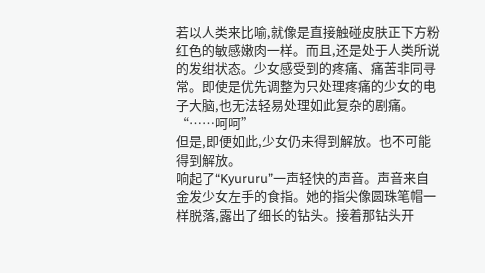若以人类来比喻,就像是直接触碰皮肤正下方粉红色的敏感嫩肉一样。而且,还是处于人类所说的发绀状态。少女感受到的疼痛、痛苦非同寻常。即使是优先调整为只处理疼痛的少女的电子大脑,也无法轻易处理如此复杂的剧痛。
“……呵呵”
但是,即便如此,少女仍未得到解放。也不可能得到解放。
响起了“Kyururu”一声轻快的声音。声音来自金发少女左手的食指。她的指尖像圆珠笔帽一样脱落,露出了细长的钻头。接着那钻头开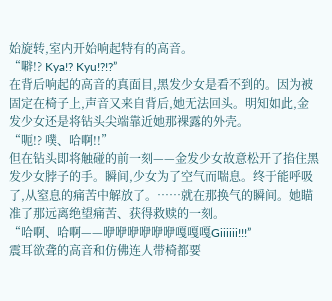始旋转,室内开始响起特有的高音。
“噼!? Kya!? Kyu!?!?”
在背后响起的高音的真面目,黑发少女是看不到的。因为被固定在椅子上,声音又来自背后,她无法回头。明知如此,金发少女还是将钻头尖端靠近她那裸露的外壳。
“呃!? 噗、哈啊!!”
但在钻头即将触碰的前一刻——金发少女故意松开了掐住黑发少女脖子的手。瞬间,少女为了空气而喘息。终于能呼吸了,从窒息的痛苦中解放了。……就在那换气的瞬间。她瞄准了那远离绝望痛苦、获得救赎的一刻。
“哈啊、哈啊——咿咿咿咿咿咿嘎嘎嘎Giiiiii!!!”
震耳欲聋的高音和仿佛连人带椅都要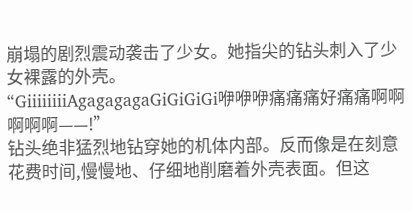崩塌的剧烈震动袭击了少女。她指尖的钻头刺入了少女裸露的外壳。
“GiiiiiiiiAgagagagaGiGiGiGi咿咿咿痛痛痛好痛痛啊啊啊啊啊——!”
钻头绝非猛烈地钻穿她的机体内部。反而像是在刻意花费时间,慢慢地、仔细地削磨着外壳表面。但这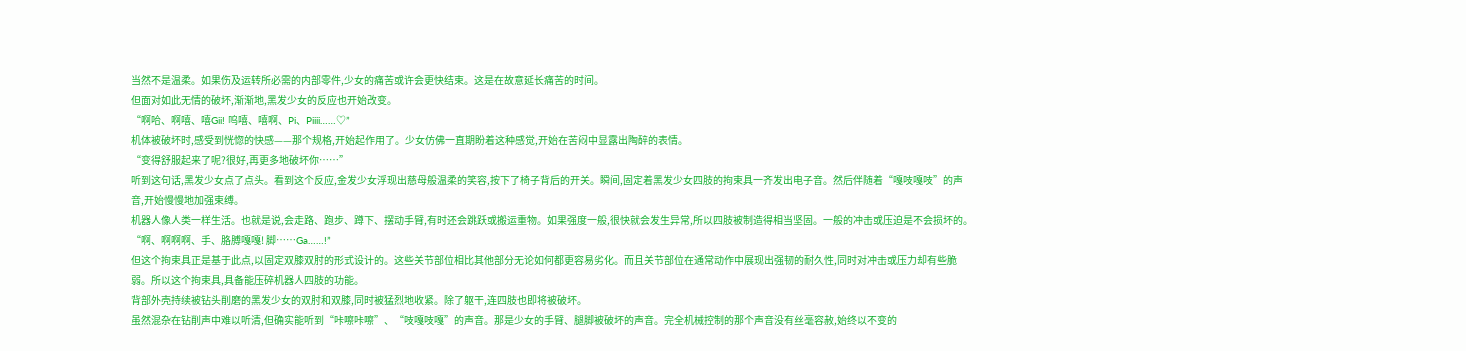当然不是温柔。如果伤及运转所必需的内部零件,少女的痛苦或许会更快结束。这是在故意延长痛苦的时间。
但面对如此无情的破坏,渐渐地,黑发少女的反应也开始改变。
“啊哈、啊嘻、嘻Gii! 呜嘻、嘻啊、Pi、Piiii……♡”
机体被破坏时,感受到恍惚的快感——那个规格,开始起作用了。少女仿佛一直期盼着这种感觉,开始在苦闷中显露出陶醉的表情。
“变得舒服起来了呢?很好,再更多地破坏你……”
听到这句话,黑发少女点了点头。看到这个反应,金发少女浮现出慈母般温柔的笑容,按下了椅子背后的开关。瞬间,固定着黑发少女四肢的拘束具一齐发出电子音。然后伴随着“嘎吱嘎吱”的声音,开始慢慢地加强束缚。
机器人像人类一样生活。也就是说,会走路、跑步、蹲下、摆动手臂,有时还会跳跃或搬运重物。如果强度一般,很快就会发生异常,所以四肢被制造得相当坚固。一般的冲击或压迫是不会损坏的。
“啊、啊啊啊、手、胳膊嘎嘎! 脚……Ga……!”
但这个拘束具正是基于此点,以固定双膝双肘的形式设计的。这些关节部位相比其他部分无论如何都更容易劣化。而且关节部位在通常动作中展现出强韧的耐久性,同时对冲击或压力却有些脆弱。所以这个拘束具,具备能压碎机器人四肢的功能。
背部外壳持续被钻头削磨的黑发少女的双肘和双膝,同时被猛烈地收紧。除了躯干,连四肢也即将被破坏。
虽然混杂在钻削声中难以听清,但确实能听到“咔嚓咔嚓”、“吱嘎吱嘎”的声音。那是少女的手臂、腿脚被破坏的声音。完全机械控制的那个声音没有丝毫容赦,始终以不变的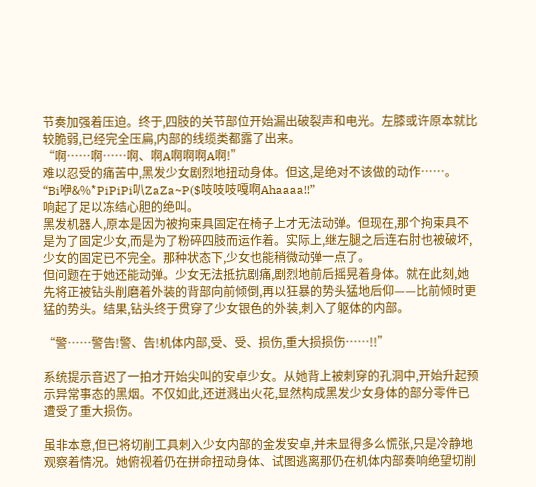节奏加强着压迫。终于,四肢的关节部位开始漏出破裂声和电光。左膝或许原本就比较脆弱,已经完全压扁,内部的线缆类都露了出来。
“啊……啊……啊、啊A啊啊啊A啊!”
难以忍受的痛苦中,黑发少女剧烈地扭动身体。但这,是绝对不该做的动作……。
“Bi咿&%*PiPiPi叭ZaZa~P($吱吱吱嘎啊Ahaaaa!!”
响起了足以冻结心胆的绝叫。
黑发机器人,原本是因为被拘束具固定在椅子上才无法动弹。但现在,那个拘束具不是为了固定少女,而是为了粉碎四肢而运作着。实际上,继左腿之后连右肘也被破坏,少女的固定已不完全。那种状态下,少女也能稍微动弹一点了。
但问题在于她还能动弹。少女无法抵抗剧痛,剧烈地前后摇晃着身体。就在此刻,她先将正被钻头削磨着外装的背部向前倾倒,再以狂暴的势头猛地后仰——比前倾时更猛的势头。结果,钻头终于贯穿了少女银色的外装,刺入了躯体的内部。

“警……警告!警、告!机体内部,受、受、损伤,重大损损伤……!!”

系统提示音迟了一拍才开始尖叫的安卓少女。从她背上被刺穿的孔洞中,开始升起预示异常事态的黑烟。不仅如此,还迸溅出火花,显然构成黑发少女身体的部分零件已遭受了重大损伤。

虽非本意,但已将切削工具刺入少女内部的金发安卓,并未显得多么慌张,只是冷静地观察着情况。她俯视着仍在拼命扭动身体、试图逃离那仍在机体内部奏响绝望切削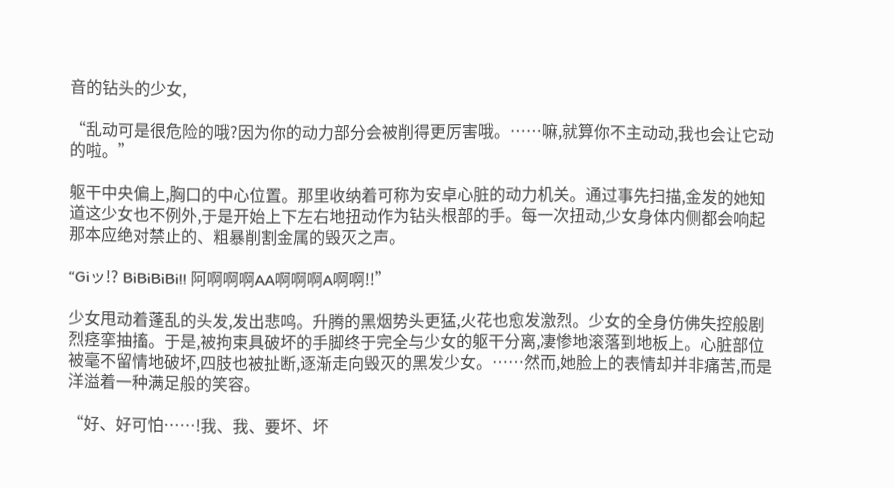音的钻头的少女,

“乱动可是很危险的哦?因为你的动力部分会被削得更厉害哦。……嘛,就算你不主动动,我也会让它动的啦。”

躯干中央偏上,胸口的中心位置。那里收纳着可称为安卓心脏的动力机关。通过事先扫描,金发的她知道这少女也不例外,于是开始上下左右地扭动作为钻头根部的手。每一次扭动,少女身体内侧都会响起那本应绝对禁止的、粗暴削割金属的毁灭之声。

“Giッ!? BiBiBiBi!! 阿啊啊啊AA啊啊啊A啊啊!!”

少女甩动着蓬乱的头发,发出悲鸣。升腾的黑烟势头更猛,火花也愈发激烈。少女的全身仿佛失控般剧烈痉挛抽搐。于是,被拘束具破坏的手脚终于完全与少女的躯干分离,凄惨地滚落到地板上。心脏部位被毫不留情地破坏,四肢也被扯断,逐渐走向毁灭的黑发少女。……然而,她脸上的表情却并非痛苦,而是洋溢着一种满足般的笑容。

“好、好可怕……!我、我、要坏、坏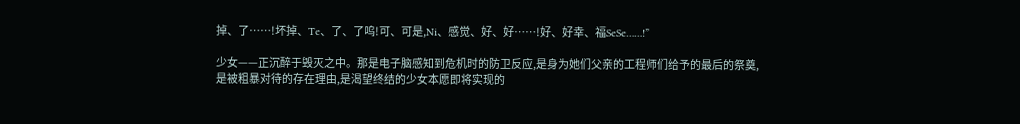掉、了……!坏掉、Te、了、了呜!可、可是,Ni、感觉、好、好……!好、好幸、福SeSe……!”

少女——正沉醉于毁灭之中。那是电子脑感知到危机时的防卫反应,是身为她们父亲的工程师们给予的最后的祭奠,是被粗暴对待的存在理由,是渴望终结的少女本愿即将实现的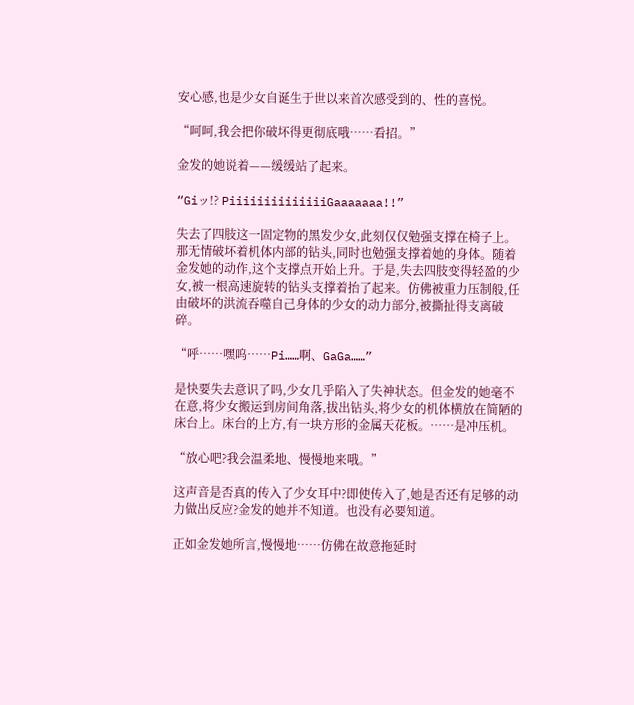安心感,也是少女自诞生于世以来首次感受到的、性的喜悦。

“呵呵,我会把你破坏得更彻底哦……看招。”

金发的她说着——缓缓站了起来。

“Giッ!? PiiiiiiiiiiiiiiGaaaaaaa!!”

失去了四肢这一固定物的黑发少女,此刻仅仅勉强支撑在椅子上。那无情破坏着机体内部的钻头,同时也勉强支撑着她的身体。随着金发她的动作,这个支撑点开始上升。于是,失去四肢变得轻盈的少女,被一根高速旋转的钻头支撑着抬了起来。仿佛被重力压制般,任由破坏的洪流吞噬自己身体的少女的动力部分,被撕扯得支离破碎。

“呼……嘿呜……Pi……啊、GaGa……”

是快要失去意识了吗,少女几乎陷入了失神状态。但金发的她毫不在意,将少女搬运到房间角落,拔出钻头,将少女的机体横放在简陋的床台上。床台的上方,有一块方形的金属天花板。……是冲压机。

“放心吧?我会温柔地、慢慢地来哦。”

这声音是否真的传入了少女耳中?即使传入了,她是否还有足够的动力做出反应?金发的她并不知道。也没有必要知道。

正如金发她所言,慢慢地……仿佛在故意拖延时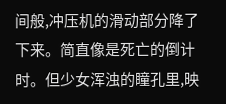间般,冲压机的滑动部分降了下来。简直像是死亡的倒计时。但少女浑浊的瞳孔里,映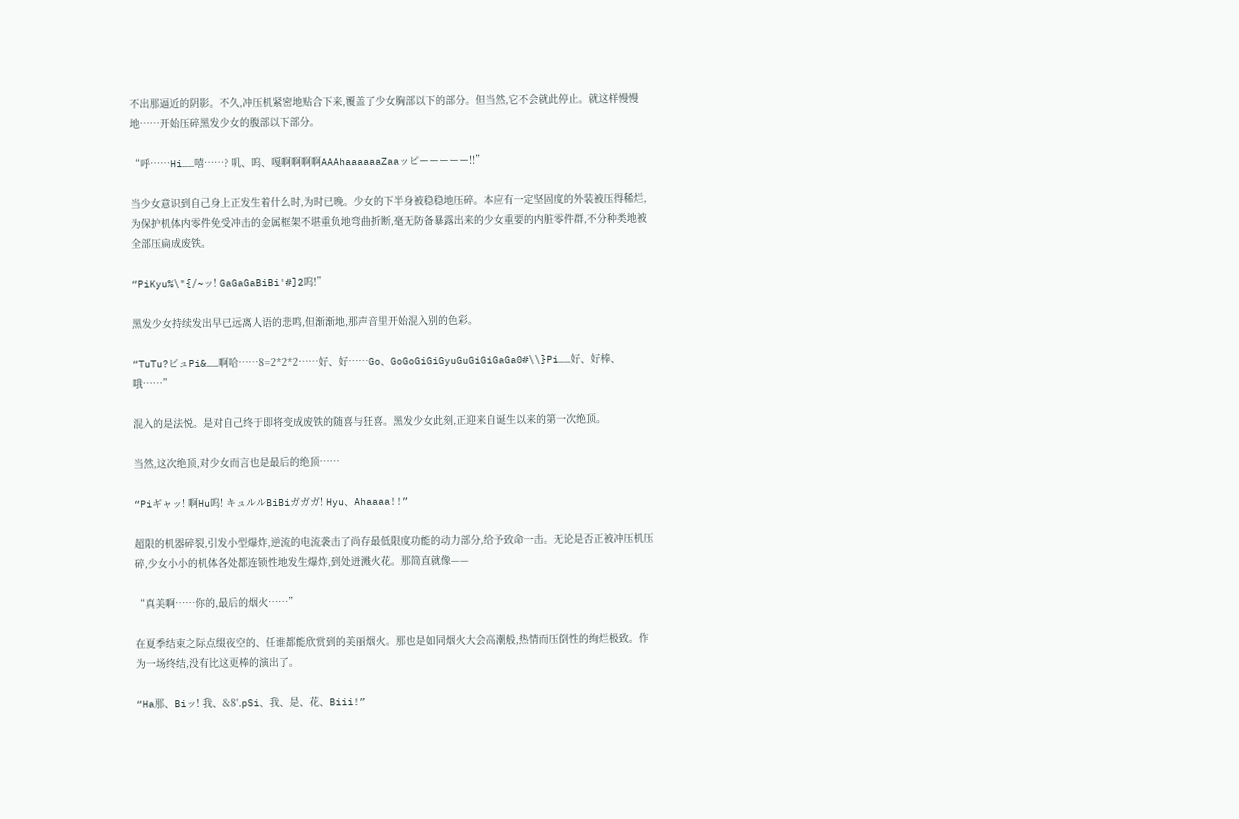不出那逼近的阴影。不久,冲压机紧密地贴合下来,覆盖了少女胸部以下的部分。但当然,它不会就此停止。就这样慢慢地……开始压碎黑发少女的腹部以下部分。

“呼……Hi……嘻……? 叽、呜、嘎啊啊啊啊AAAhaaaaaaZaaッピーーーーー!!”

当少女意识到自己身上正发生着什么时,为时已晚。少女的下半身被稳稳地压碎。本应有一定坚固度的外装被压得稀烂,为保护机体内零件免受冲击的金属框架不堪重负地弯曲折断,毫无防备暴露出来的少女重要的内脏零件群,不分种类地被全部压扁成废铁。

“PiKyu%\"{/~ッ! GaGaGaBiBi'#]2呜!”

黑发少女持续发出早已远离人语的悲鸣,但渐渐地,那声音里开始混入别的色彩。

“TuTu?ビュPi&……啊哈……8=2*2*2……好、好……Go、GoGoGiGiGyuGuGiGiGaGa0#\\}Pi……好、好棒、哦……”

混入的是法悦。是对自己终于即将变成废铁的随喜与狂喜。黑发少女此刻,正迎来自诞生以来的第一次绝顶。

当然,这次绝顶,对少女而言也是最后的绝顶……

“Piギャッ! 啊Hu呜! キュルルBiBiガガガ! Hyu、Ahaaaa!!”

超限的机器碎裂,引发小型爆炸,逆流的电流袭击了尚存最低限度功能的动力部分,给予致命一击。无论是否正被冲压机压碎,少女小小的机体各处都连锁性地发生爆炸,到处迸溅火花。那简直就像——

“真美啊……你的,最后的烟火……”

在夏季结束之际点缀夜空的、任谁都能欣赏到的美丽烟火。那也是如同烟火大会高潮般,热情而压倒性的绚烂极致。作为一场终结,没有比这更棒的演出了。

“Ha那、Biッ! 我、&8'.pSi、我、是、花、Biii!”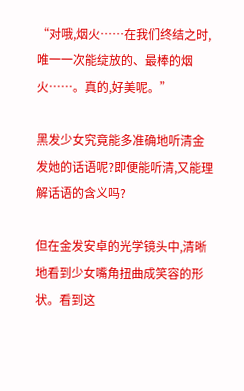“对哦,烟火……在我们终结之时,唯一一次能绽放的、最棒的烟火……。真的,好美呢。”

黑发少女究竟能多准确地听清金发她的话语呢?即便能听清,又能理解话语的含义吗?

但在金发安卓的光学镜头中,清晰地看到少女嘴角扭曲成笑容的形状。看到这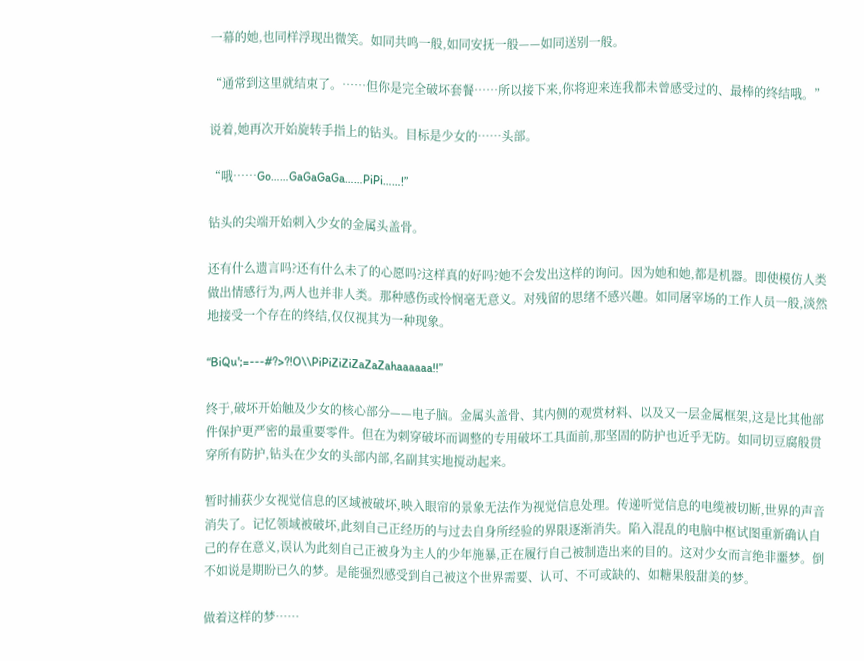一幕的她,也同样浮现出微笑。如同共鸣一般,如同安抚一般——如同送别一般。

“通常到这里就结束了。……但你是完全破坏套餐……所以接下来,你将迎来连我都未曾感受过的、最棒的终结哦。”

说着,她再次开始旋转手指上的钻头。目标是少女的……头部。

“哦……Go……GaGaGaGa……PiPi……!”

钻头的尖端开始刺入少女的金属头盖骨。

还有什么遗言吗?还有什么未了的心愿吗?这样真的好吗?她不会发出这样的询问。因为她和她,都是机器。即使模仿人类做出情感行为,两人也并非人类。那种感伤或怜悯毫无意义。对残留的思绪不感兴趣。如同屠宰场的工作人员一般,淡然地接受一个存在的终结,仅仅视其为一种现象。

“BiQu';=---#?>?!O\\PiPiZiZiZaZaZahaaaaaa!!”

终于,破坏开始触及少女的核心部分——电子脑。金属头盖骨、其内侧的观赏材料、以及又一层金属框架,这是比其他部件保护更严密的最重要零件。但在为刺穿破坏而调整的专用破坏工具面前,那坚固的防护也近乎无防。如同切豆腐般贯穿所有防护,钻头在少女的头部内部,名副其实地搅动起来。

暂时捕获少女视觉信息的区域被破坏,映入眼帘的景象无法作为视觉信息处理。传递听觉信息的电缆被切断,世界的声音消失了。记忆领域被破坏,此刻自己正经历的与过去自身所经验的界限逐渐消失。陷入混乱的电脑中枢试图重新确认自己的存在意义,误认为此刻自己正被身为主人的少年施暴,正在履行自己被制造出来的目的。这对少女而言绝非噩梦。倒不如说是期盼已久的梦。是能强烈感受到自己被这个世界需要、认可、不可或缺的、如糖果般甜美的梦。

做着这样的梦……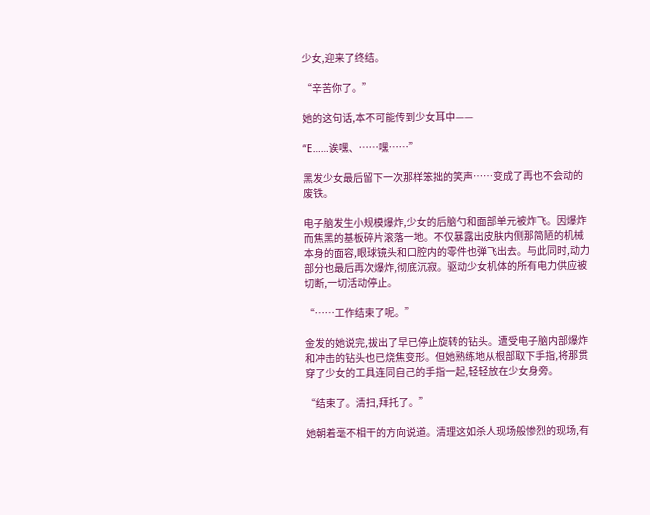少女,迎来了终结。

“辛苦你了。”

她的这句话,本不可能传到少女耳中——

“E……诶嘿、……嘿……”

黑发少女最后留下一次那样笨拙的笑声……变成了再也不会动的废铁。

电子脑发生小规模爆炸,少女的后脑勺和面部单元被炸飞。因爆炸而焦黑的基板碎片滚落一地。不仅暴露出皮肤内侧那简陋的机械本身的面容,眼球镜头和口腔内的零件也弹飞出去。与此同时,动力部分也最后再次爆炸,彻底沉寂。驱动少女机体的所有电力供应被切断,一切活动停止。

“……工作结束了呢。”

金发的她说完,拔出了早已停止旋转的钻头。遭受电子脑内部爆炸和冲击的钻头也已烧焦变形。但她熟练地从根部取下手指,将那贯穿了少女的工具连同自己的手指一起,轻轻放在少女身旁。

“结束了。清扫,拜托了。”

她朝着毫不相干的方向说道。清理这如杀人现场般惨烈的现场,有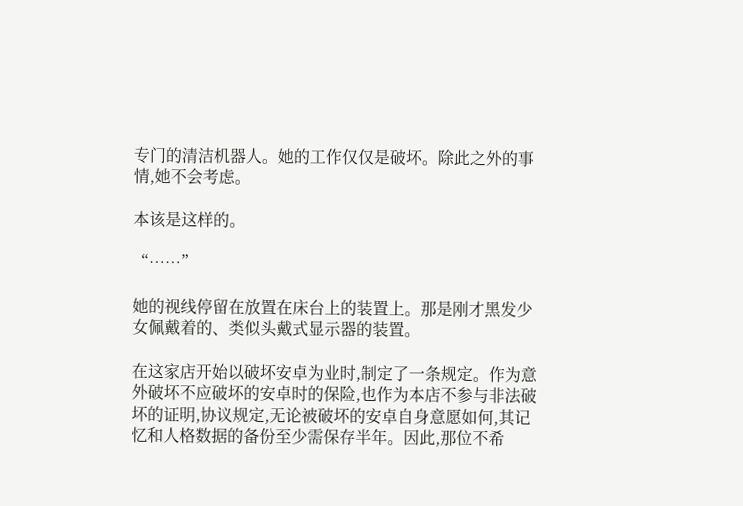专门的清洁机器人。她的工作仅仅是破坏。除此之外的事情,她不会考虑。

本该是这样的。

“……”

她的视线停留在放置在床台上的装置上。那是刚才黑发少女佩戴着的、类似头戴式显示器的装置。

在这家店开始以破坏安卓为业时,制定了一条规定。作为意外破坏不应破坏的安卓时的保险,也作为本店不参与非法破坏的证明,协议规定,无论被破坏的安卓自身意愿如何,其记忆和人格数据的备份至少需保存半年。因此,那位不希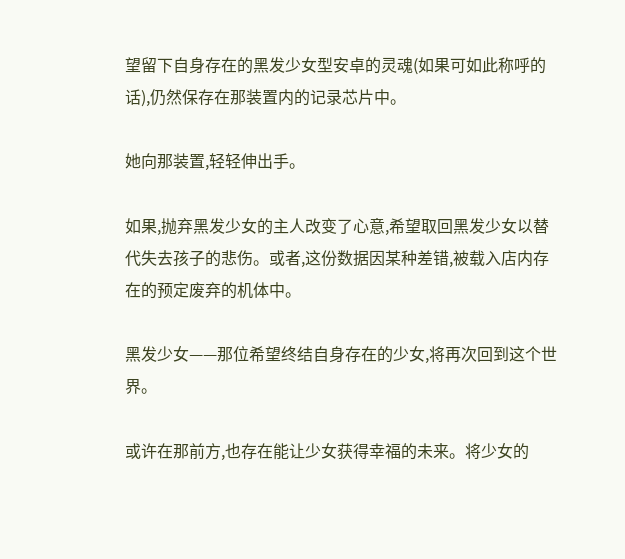望留下自身存在的黑发少女型安卓的灵魂(如果可如此称呼的话),仍然保存在那装置内的记录芯片中。

她向那装置,轻轻伸出手。

如果,抛弃黑发少女的主人改变了心意,希望取回黑发少女以替代失去孩子的悲伤。或者,这份数据因某种差错,被载入店内存在的预定废弃的机体中。

黑发少女——那位希望终结自身存在的少女,将再次回到这个世界。

或许在那前方,也存在能让少女获得幸福的未来。将少女的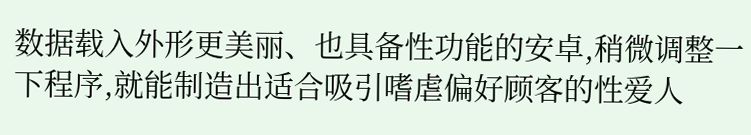数据载入外形更美丽、也具备性功能的安卓,稍微调整一下程序,就能制造出适合吸引嗜虐偏好顾客的性爱人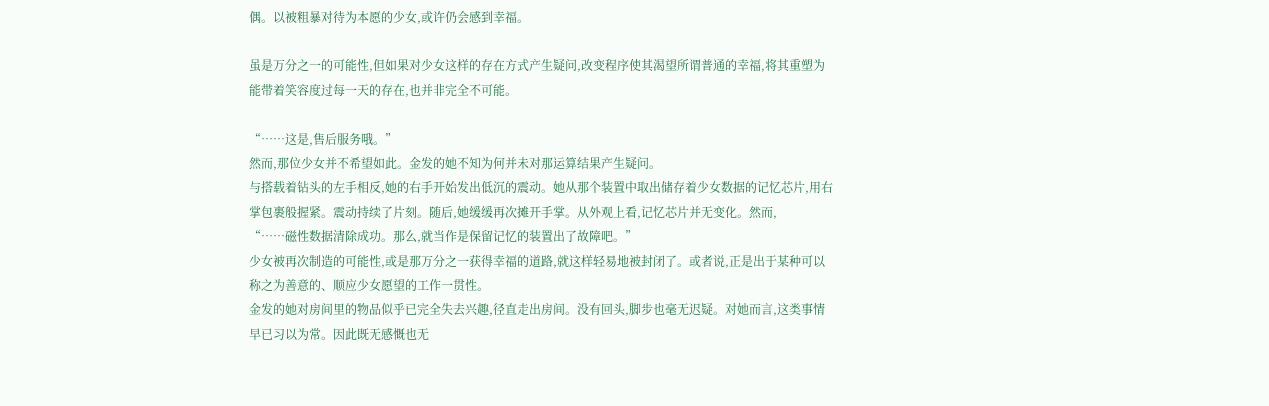偶。以被粗暴对待为本愿的少女,或许仍会感到幸福。

虽是万分之一的可能性,但如果对少女这样的存在方式产生疑问,改变程序使其渴望所谓普通的幸福,将其重塑为能带着笑容度过每一天的存在,也并非完全不可能。

“……这是,售后服务哦。”
然而,那位少女并不希望如此。金发的她不知为何并未对那运算结果产生疑问。
与搭载着钻头的左手相反,她的右手开始发出低沉的震动。她从那个装置中取出储存着少女数据的记忆芯片,用右掌包裹般握紧。震动持续了片刻。随后,她缓缓再次摊开手掌。从外观上看,记忆芯片并无变化。然而,
“……磁性数据清除成功。那么,就当作是保留记忆的装置出了故障吧。”
少女被再次制造的可能性,或是那万分之一获得幸福的道路,就这样轻易地被封闭了。或者说,正是出于某种可以称之为善意的、顺应少女愿望的工作一贯性。
金发的她对房间里的物品似乎已完全失去兴趣,径直走出房间。没有回头,脚步也毫无迟疑。对她而言,这类事情早已习以为常。因此既无感慨也无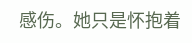感伤。她只是怀抱着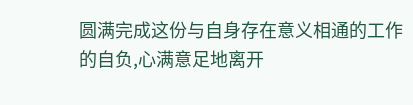圆满完成这份与自身存在意义相通的工作的自负,心满意足地离开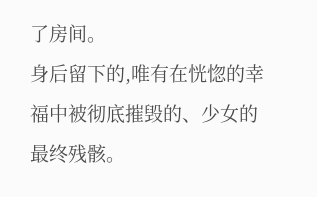了房间。
身后留下的,唯有在恍惚的幸福中被彻底摧毁的、少女的最终残骸。